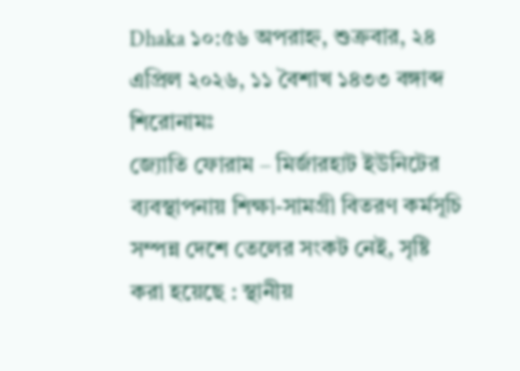Dhaka ১০:৫৬ অপরাহ্ন, শুক্রবার, ২৪ এপ্রিল ২০২৬, ১১ বৈশাখ ১৪৩৩ বঙ্গাব্দ
শিরোনামঃ
জ্যোতি ফোরাম – মির্জারহাট ইউনিটের ব্যবস্থাপনায় শিক্ষা-সামগ্রী বিতরণ কর্মসূচি সম্পন্ন দেশে তেলের সংকট নেই, সৃষ্টি করা হয়েছে : স্থানীয়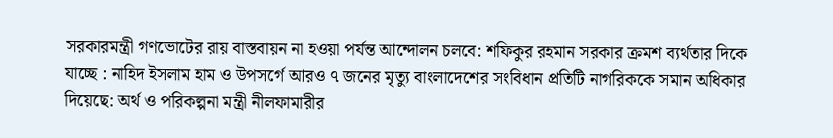সরকারমন্ত্রী গণভোটের রায় বাস্তবায়ন না হওয়া পর্যন্ত আন্দোলন চলবে: শফিকুর রহমান সরকার ক্রমশ ব্যর্থতার দিকে যাচ্ছে : নাহিদ ইসলাম হাম ও উপসর্গে আরও ৭ জনের মৃত্যু বাংলাদেশের সংবিধান প্রতিটি নাগরিককে সমান অধিকার দিয়েছে: অর্থ ও পরিকল্পনা মন্ত্রী নীলফামারীর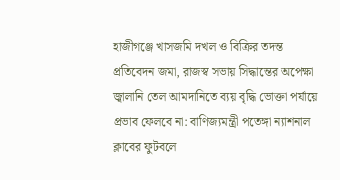হাজীগঞ্জে খাসজমি দখল ও বিক্রির তদন্ত প্রতিবেদন জমা, রাজস্ব সভায় সিদ্ধান্তের অপেক্ষা জ্বালানি তেল আমদানিতে ব্যয় বৃদ্ধি ভোক্তা পর্যায়ে প্রভাব ফেলবে না: বাণিজ্যমন্ত্রী পতেঙ্গা ন্যাশনাল ক্লাবের ফুটবলে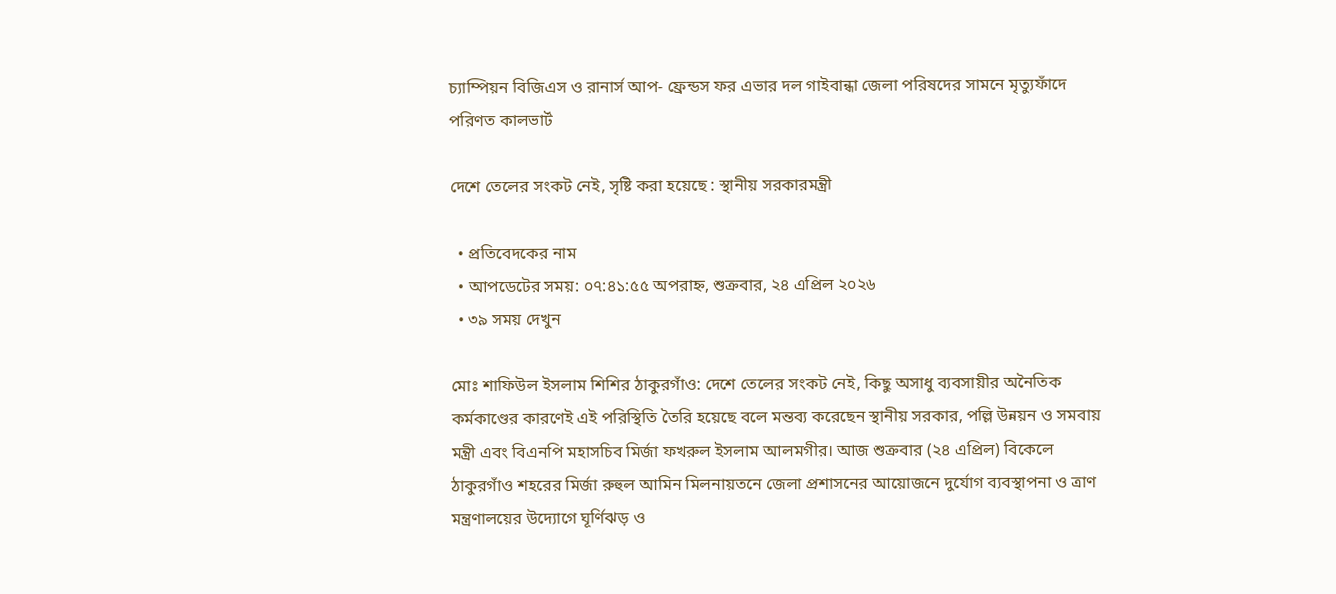চ্যাম্পিয়ন বিজিএস ও রানার্স আপ- ফ্রেন্ডস ফর এভার দল গাইবান্ধা জেলা পরিষদের সামনে মৃত্যুফাঁদে পরিণত কালভার্ট

দেশে তেলের সংকট নেই, সৃষ্টি করা হয়েছে : স্থানীয় সরকারমন্ত্রী

  • প্রতিবেদকের নাম
  • আপডেটের সময়: ০৭:৪১:৫৫ অপরাহ্ন, শুক্রবার, ২৪ এপ্রিল ২০২৬
  • ৩৯ সময় দেখুন

মোঃ শাফিউল ইসলাম শিশির ঠাকুরগাঁও: দেশে তেলের সংকট নেই, কিছু অসাধু ব্যবসায়ীর অনৈতিক কর্মকাণ্ডের কারণেই এই পরিস্থিতি তৈরি হয়েছে বলে মন্তব্য করেছেন স্থানীয় সরকার, পল্লি উন্নয়ন ও সমবায় মন্ত্রী এবং বিএনপি মহাসচিব মির্জা ফখরুল ইসলাম আলমগীর। আজ শুক্রবার (২৪ এপ্রিল) বিকেলে ঠাকুরগাঁও শহরের মির্জা রুহুল আমিন মিলনায়তনে জেলা প্রশাসনের আয়োজনে দুর্যোগ ব্যবস্থাপনা ও ত্রাণ মন্ত্রণালয়ের উদ্যোগে ঘূর্ণিঝড় ও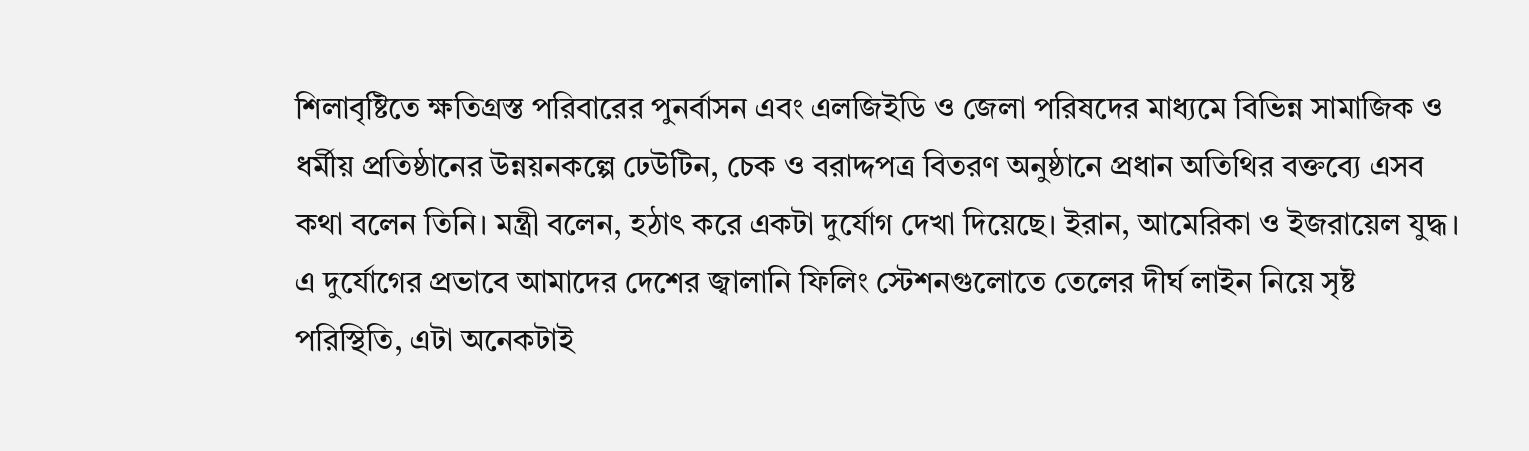শিলাবৃষ্টিতে ক্ষতিগ্রস্ত পরিবারের পুনর্বাসন এবং এলজিইডি ও জেলা পরিষদের মাধ্যমে বিভিন্ন সামাজিক ও ধর্মীয় প্রতিষ্ঠানের উন্নয়নকল্পে ঢেউটিন, চেক ও বরাদ্দপত্র বিতরণ অনুষ্ঠানে প্রধান অতিথির বক্তব্যে এসব কথা বলেন তিনি। মন্ত্রী বলেন, হঠাৎ করে একটা দুর্যোগ দেখা দিয়েছে। ইরান, আমেরিকা ও ইজরায়েল যুদ্ধ। এ দুর্যোগের প্রভাবে আমাদের দেশের জ্বালানি ফিলিং স্টেশনগুলোতে তেলের দীর্ঘ লাইন নিয়ে সৃষ্ট পরিস্থিতি, এটা অনেকটাই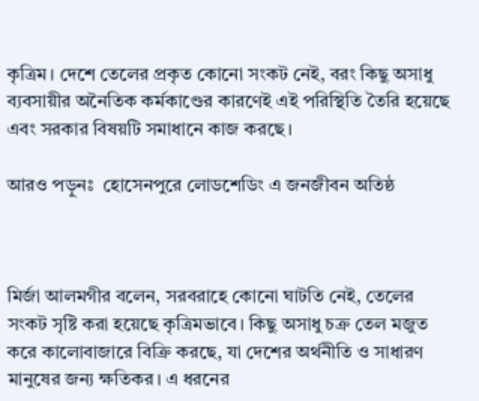কৃত্রিম। দেশে তেলের প্রকৃত কোনো সংকট নেই, বরং কিছু অসাধু ব্যবসায়ীর অনৈতিক কর্মকাণ্ডের কারণেই এই পরিস্থিতি তৈরি হয়েছে এবং সরকার বিষয়টি সমাধানে কাজ করছে।

আরও পড়ুনঃ  হোসেনপুরে লোডশেডিং এ জনজীবন অতিষ্ঠ



মির্জা আলমগীর বলেন, সরবরাহে কোনো ঘাটতি নেই, তেলের সংকট সৃষ্টি করা হয়েছে কৃত্রিমভাবে। কিছু অসাধু চক্র তেল মজুত করে কালোবাজারে বিক্রি করছে, যা দেশের অর্থনীতি ও সাধারণ মানুষের জন্য ক্ষতিকর। এ ধরনের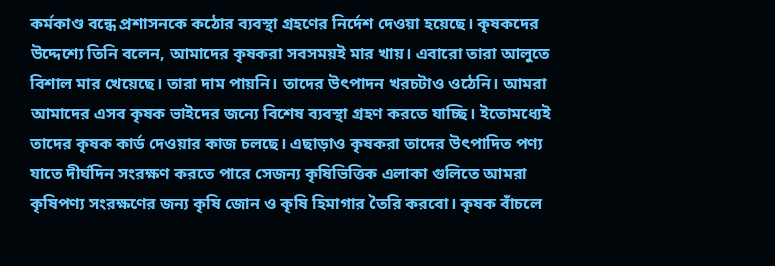কর্মকাণ্ড বন্ধে প্রশাসনকে কঠোর ব্যবস্থা গ্রহণের নির্দেশ দেওয়া হয়েছে। কৃষকদের উদ্দেশ্যে তিনি বলেন, আমাদের কৃষকরা সবসময়ই মার খায়। এবারো তারা আলুতে বিশাল মার খেয়েছে। তারা দাম পায়নি। তাদের উৎপাদন খরচটাও ওঠেনি। আমরা আমাদের এসব কৃষক ভাইদের জন্যে বিশেষ ব্যবস্থা গ্রহণ করতে যাচ্ছি। ইতোমধ্যেই তাদের কৃষক কার্ড দেওয়ার কাজ চলছে। এছাড়াও কৃষকরা তাদের উৎপাদিত পণ্য যাতে দীর্ঘদিন সংরক্ষণ করতে পারে সেজন্য কৃষিভিত্তিক এলাকা গুলিতে আমরা কৃষিপণ্য সংরক্ষণের জন্য কৃষি জোন ও কৃষি হিমাগার তৈরি করবো। কৃষক বাঁচলে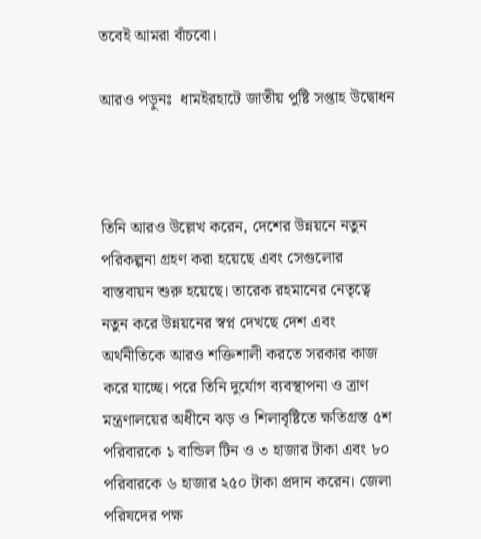তবেই আমরা বাঁচবো।

আরও পড়ুনঃ  ধামইরহাটে জাতীয় পুষ্টি সপ্তাহ উদ্বোধন



তিনি আরও উল্লেখ করেন, দেশের উন্নয়নে নতুন পরিকল্পনা গ্রহণ করা হয়েছে এবং সেগুলোর বাস্তবায়ন শুরু হয়েছে। তারেক রহমানের নেতৃত্বে নতুন করে উন্নয়নের স্বপ্ন দেখছে দেশ এবং অর্থনীতিকে আরও শক্তিশালী করতে সরকার কাজ করে যাচ্ছে। পরে তিনি দুর্যোগ ব্যবস্থাপনা ও ত্রাণ মন্ত্রণালয়ের অধীনে ঝড় ও শিলাবৃষ্টিতে ক্ষতিগ্রস্ত ৫শ পরিবারকে ১ বান্ডিল টিন ও ৩ হাজার টাকা এবং ৮০ পরিবারকে ৬ হাজার ২৫০ টাকা প্রদান করেন। জেলা পরিষদের পক্ষ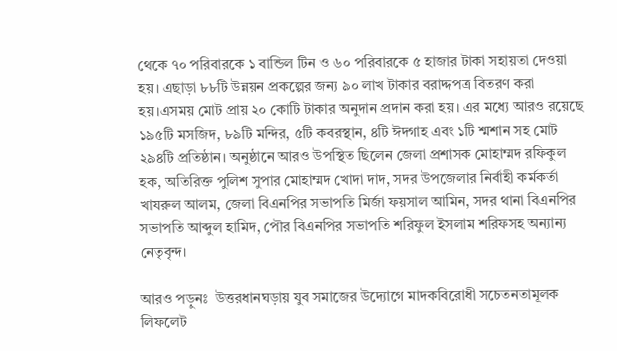থেকে ৭০ পরিবারকে ১ বান্ডিল টিন ও ৬০ পরিবারকে ৫ হাজার টাকা সহায়তা দেওয়া হয়। এছাড়া ৮৮টি উন্নয়ন প্রকল্পের জন্য ৯০ লাখ টাকার বরাদ্দপত্র বিতরণ করা হয়।এসময় মোট প্রায় ২০ কোটি টাকার অনুদান প্রদান করা হয়। এর মধ্যে আরও রয়েছে ১৯৫টি মসজিদ, ৮৯টি মন্দির, ৫টি কবরস্থান, ৪টি ঈদগাহ এবং ১টি শ্মশান সহ মোট ২৯৪টি প্রতিষ্ঠান। অনুষ্ঠানে আরও উপস্থিত ছিলেন জেলা প্রশাসক মোহাম্মদ রফিকুল হক, অতিরিক্ত পুলিশ সুপার মোহাম্মদ খোদা দাদ, সদর উপজেলার নির্বাহী কর্মকর্তা খাযরুল আলম, জেলা বিএনপির সভাপতি মির্জা ফয়সাল আমিন, সদর থানা বিএনপির সভাপতি আব্দুল হামিদ, পৌর বিএনপির সভাপতি শরিফুল ইসলাম শরিফসহ অন্যান্য নেতৃবৃন্দ।

আরও পড়ুনঃ  উত্তরধানঘড়ায় যুব সমাজের উদ্যোগে মাদকবিরোধী সচেতনতামূলক লিফলেট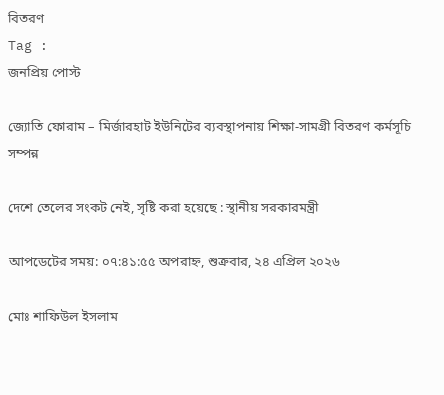বিতরণ
Tag :
জনপ্রিয় পোস্ট

জ্যোতি ফোরাম – মির্জারহাট ইউনিটের ব্যবস্থাপনায় শিক্ষা-সামগ্রী বিতরণ কর্মসূচি সম্পন্ন

দেশে তেলের সংকট নেই, সৃষ্টি করা হয়েছে : স্থানীয় সরকারমন্ত্রী

আপডেটের সময়: ০৭:৪১:৫৫ অপরাহ্ন, শুক্রবার, ২৪ এপ্রিল ২০২৬

মোঃ শাফিউল ইসলাম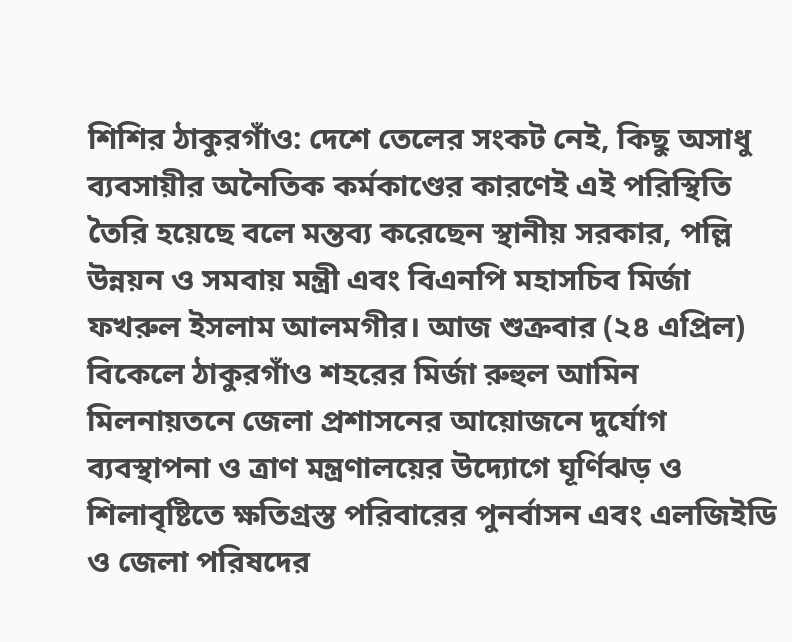শিশির ঠাকুরগাঁও: দেশে তেলের সংকট নেই, কিছু অসাধু ব্যবসায়ীর অনৈতিক কর্মকাণ্ডের কারণেই এই পরিস্থিতি তৈরি হয়েছে বলে মন্তব্য করেছেন স্থানীয় সরকার, পল্লি উন্নয়ন ও সমবায় মন্ত্রী এবং বিএনপি মহাসচিব মির্জা ফখরুল ইসলাম আলমগীর। আজ শুক্রবার (২৪ এপ্রিল) বিকেলে ঠাকুরগাঁও শহরের মির্জা রুহুল আমিন মিলনায়তনে জেলা প্রশাসনের আয়োজনে দুর্যোগ ব্যবস্থাপনা ও ত্রাণ মন্ত্রণালয়ের উদ্যোগে ঘূর্ণিঝড় ও শিলাবৃষ্টিতে ক্ষতিগ্রস্ত পরিবারের পুনর্বাসন এবং এলজিইডি ও জেলা পরিষদের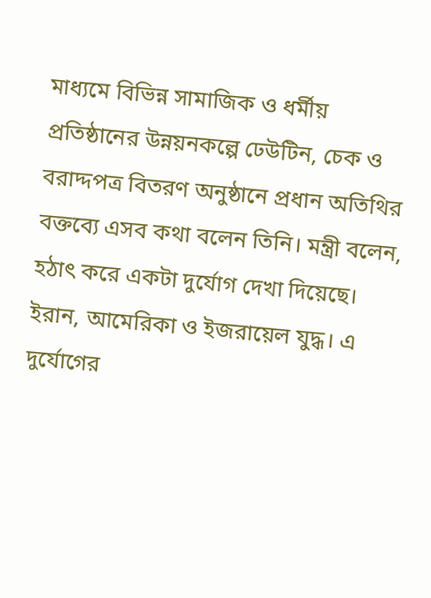মাধ্যমে বিভিন্ন সামাজিক ও ধর্মীয় প্রতিষ্ঠানের উন্নয়নকল্পে ঢেউটিন, চেক ও বরাদ্দপত্র বিতরণ অনুষ্ঠানে প্রধান অতিথির বক্তব্যে এসব কথা বলেন তিনি। মন্ত্রী বলেন, হঠাৎ করে একটা দুর্যোগ দেখা দিয়েছে। ইরান, আমেরিকা ও ইজরায়েল যুদ্ধ। এ দুর্যোগের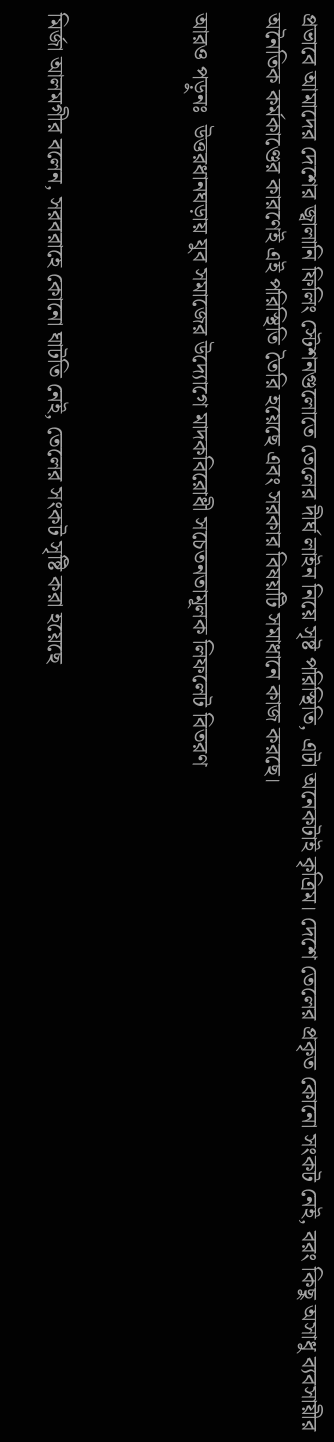প্রভাবে আমাদের দেশের জ্বালানি ফিলিং স্টেশনগুলোতে তেলের দীর্ঘ লাইন নিয়ে সৃষ্ট পরিস্থিতি, এটা অনেকটাই কৃত্রিম। দেশে তেলের প্রকৃত কোনো সংকট নেই, বরং কিছু অসাধু ব্যবসায়ীর অনৈতিক কর্মকাণ্ডের কারণেই এই পরিস্থিতি তৈরি হয়েছে এবং সরকার বিষয়টি সমাধানে কাজ করছে।

আরও পড়ুনঃ  উত্তরধানঘড়ায় যুব সমাজের উদ্যোগে মাদকবিরোধী সচেতনতামূলক লিফলেট বিতরণ



মির্জা আলমগীর বলেন, সরবরাহে কোনো ঘাটতি নেই, তেলের সংকট সৃষ্টি করা হয়েছে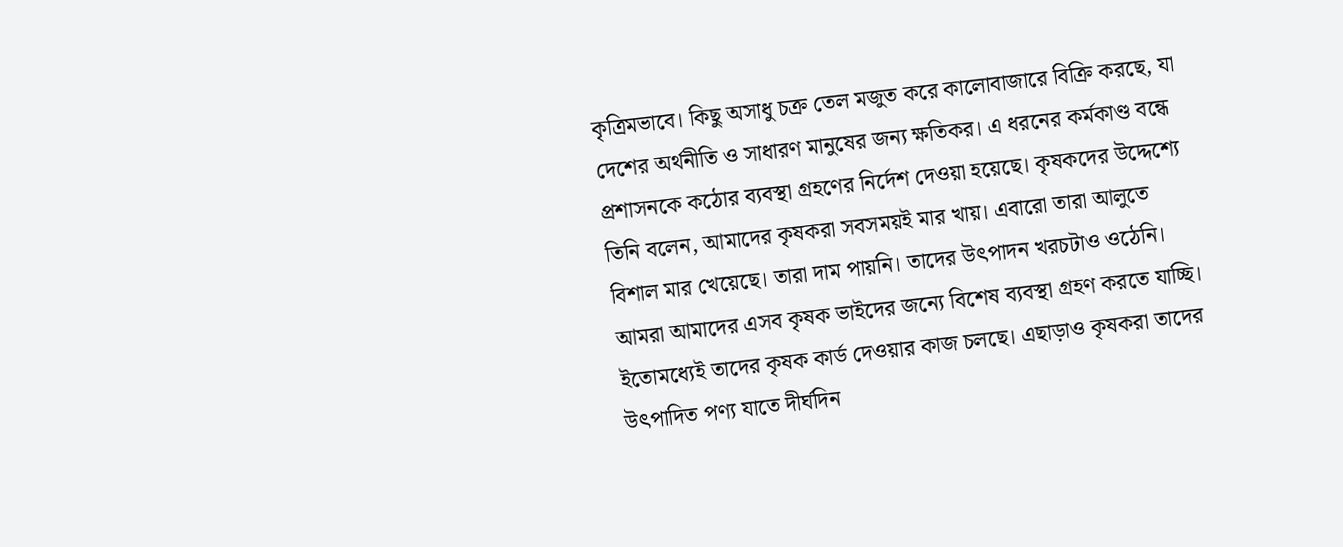কৃত্রিমভাবে। কিছু অসাধু চক্র তেল মজুত করে কালোবাজারে বিক্রি করছে, যা দেশের অর্থনীতি ও সাধারণ মানুষের জন্য ক্ষতিকর। এ ধরনের কর্মকাণ্ড বন্ধে প্রশাসনকে কঠোর ব্যবস্থা গ্রহণের নির্দেশ দেওয়া হয়েছে। কৃষকদের উদ্দেশ্যে তিনি বলেন, আমাদের কৃষকরা সবসময়ই মার খায়। এবারো তারা আলুতে বিশাল মার খেয়েছে। তারা দাম পায়নি। তাদের উৎপাদন খরচটাও ওঠেনি। আমরা আমাদের এসব কৃষক ভাইদের জন্যে বিশেষ ব্যবস্থা গ্রহণ করতে যাচ্ছি। ইতোমধ্যেই তাদের কৃষক কার্ড দেওয়ার কাজ চলছে। এছাড়াও কৃষকরা তাদের উৎপাদিত পণ্য যাতে দীর্ঘদিন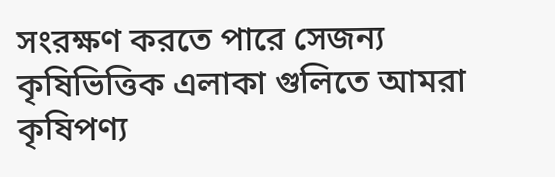সংরক্ষণ করতে পারে সেজন্য কৃষিভিত্তিক এলাকা গুলিতে আমরা কৃষিপণ্য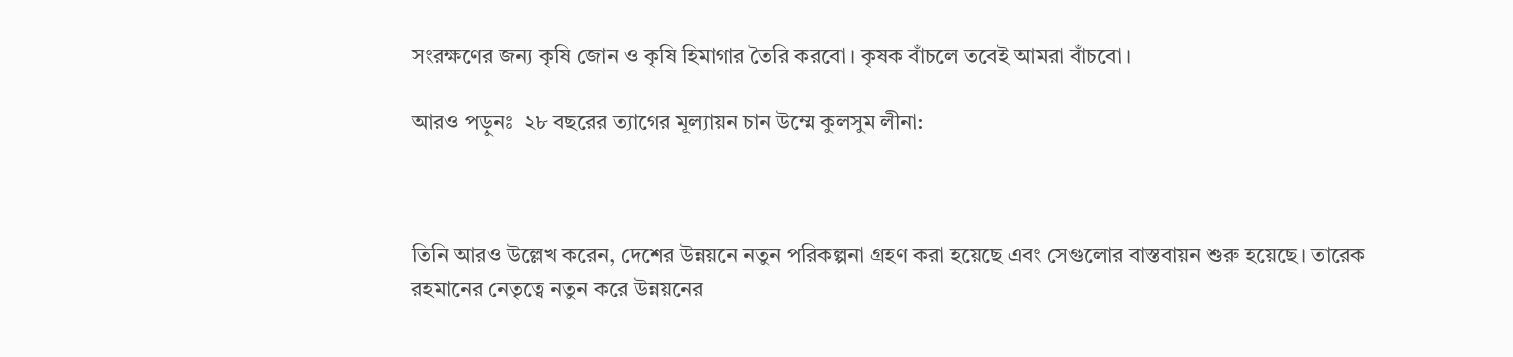সংরক্ষণের জন্য কৃষি জোন ও কৃষি হিমাগার তৈরি করবো। কৃষক বাঁচলে তবেই আমরা বাঁচবো।

আরও পড়ুনঃ  ২৮ বছরের ত্যাগের মূল্যায়ন চান উম্মে কুলসুম লীনা:



তিনি আরও উল্লেখ করেন, দেশের উন্নয়নে নতুন পরিকল্পনা গ্রহণ করা হয়েছে এবং সেগুলোর বাস্তবায়ন শুরু হয়েছে। তারেক রহমানের নেতৃত্বে নতুন করে উন্নয়নের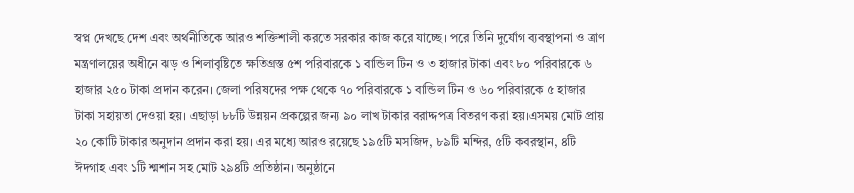স্বপ্ন দেখছে দেশ এবং অর্থনীতিকে আরও শক্তিশালী করতে সরকার কাজ করে যাচ্ছে। পরে তিনি দুর্যোগ ব্যবস্থাপনা ও ত্রাণ মন্ত্রণালয়ের অধীনে ঝড় ও শিলাবৃষ্টিতে ক্ষতিগ্রস্ত ৫শ পরিবারকে ১ বান্ডিল টিন ও ৩ হাজার টাকা এবং ৮০ পরিবারকে ৬ হাজার ২৫০ টাকা প্রদান করেন। জেলা পরিষদের পক্ষ থেকে ৭০ পরিবারকে ১ বান্ডিল টিন ও ৬০ পরিবারকে ৫ হাজার টাকা সহায়তা দেওয়া হয়। এছাড়া ৮৮টি উন্নয়ন প্রকল্পের জন্য ৯০ লাখ টাকার বরাদ্দপত্র বিতরণ করা হয়।এসময় মোট প্রায় ২০ কোটি টাকার অনুদান প্রদান করা হয়। এর মধ্যে আরও রয়েছে ১৯৫টি মসজিদ, ৮৯টি মন্দির, ৫টি কবরস্থান, ৪টি ঈদগাহ এবং ১টি শ্মশান সহ মোট ২৯৪টি প্রতিষ্ঠান। অনুষ্ঠানে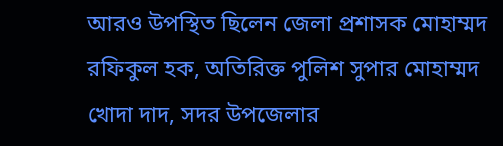আরও উপস্থিত ছিলেন জেলা প্রশাসক মোহাম্মদ রফিকুল হক, অতিরিক্ত পুলিশ সুপার মোহাম্মদ খোদা দাদ, সদর উপজেলার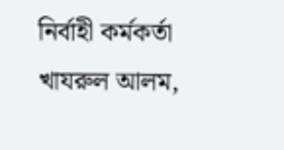নির্বাহী কর্মকর্তা খাযরুল আলম,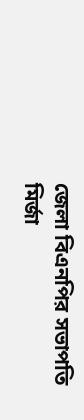জেলা বিএনপির সভাপতি মির্জা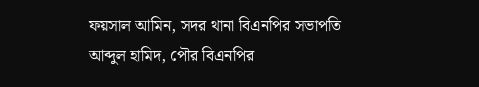ফয়সাল আমিন, সদর থানা বিএনপির সভাপতি আব্দুল হামিদ, পৌর বিএনপির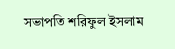সভাপতি শরিফুল ইসলাম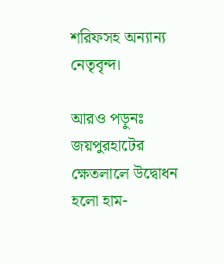শরিফসহ অন্যান্য নেতৃবৃন্দ।

আরও পড়ুনঃ  জয়পুরহাটের ক্ষেতলালে উদ্বোধন হলো হাম-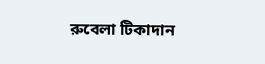রুবেলা টিকাদান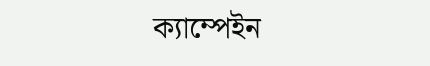ক্যাম্পেইন